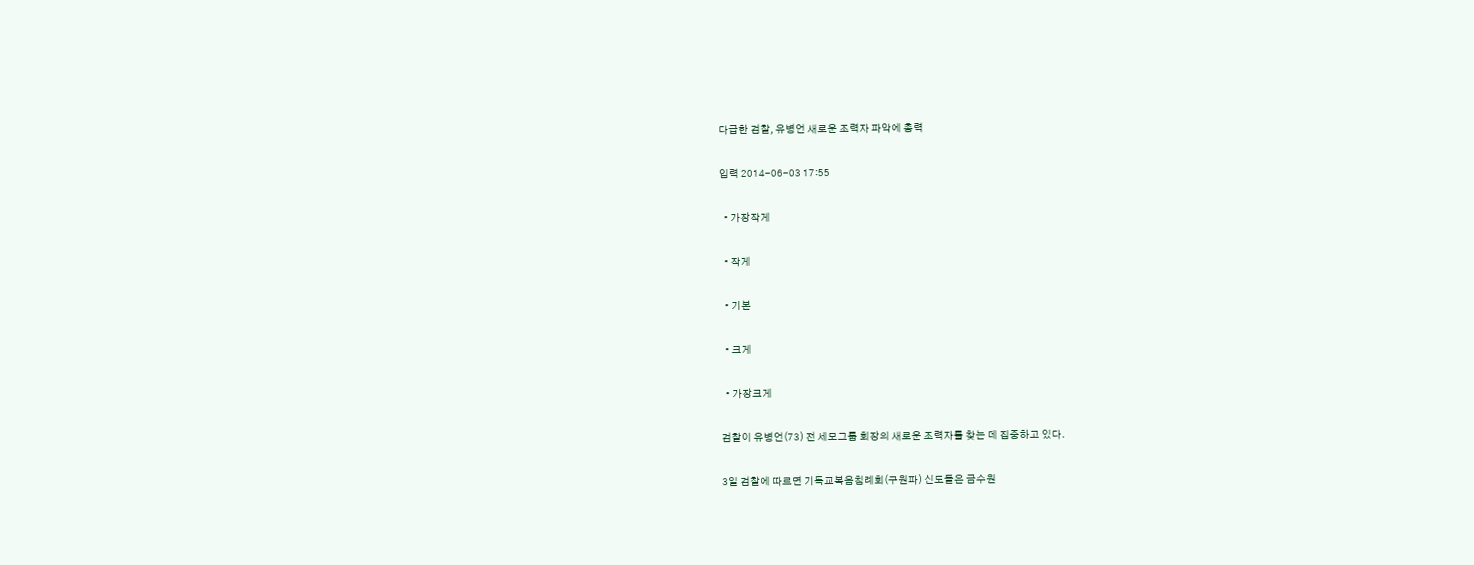다급한 검찰, 유병언 새로운 조력자 파악에 총력

입력 2014-06-03 17:55

  • 가장작게

  • 작게

  • 기본

  • 크게

  • 가장크게

검찰이 유병언(73) 전 세모그룹 회장의 새로운 조력자를 찾는 데 집중하고 있다.

3일 검찰에 따르면 기독교복음침례회(구원파) 신도들은 금수원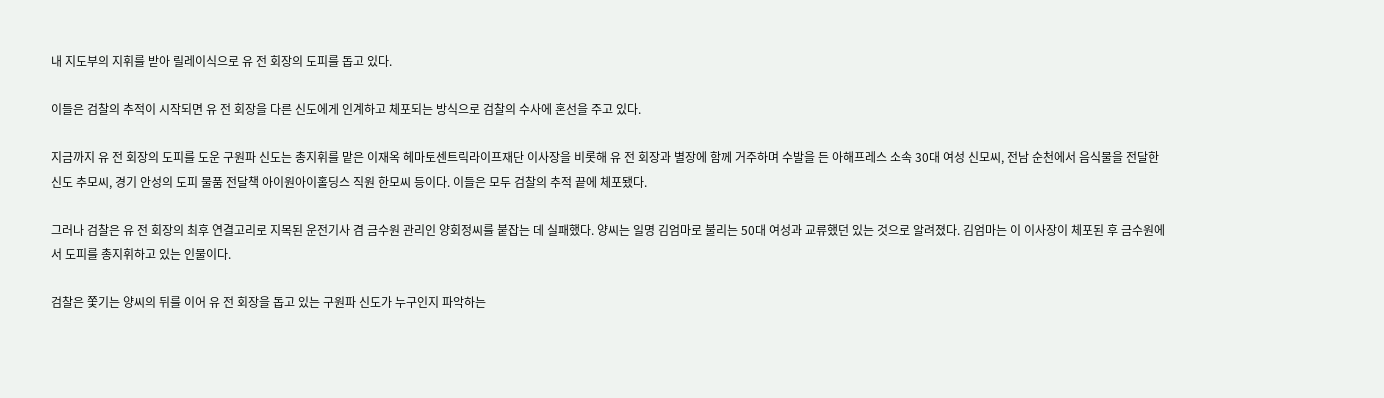내 지도부의 지휘를 받아 릴레이식으로 유 전 회장의 도피를 돕고 있다.

이들은 검찰의 추적이 시작되면 유 전 회장을 다른 신도에게 인계하고 체포되는 방식으로 검찰의 수사에 혼선을 주고 있다.

지금까지 유 전 회장의 도피를 도운 구원파 신도는 총지휘를 맡은 이재옥 헤마토센트릭라이프재단 이사장을 비롯해 유 전 회장과 별장에 함께 거주하며 수발을 든 아해프레스 소속 30대 여성 신모씨, 전남 순천에서 음식물을 전달한 신도 추모씨, 경기 안성의 도피 물품 전달책 아이원아이홀딩스 직원 한모씨 등이다. 이들은 모두 검찰의 추적 끝에 체포됐다.

그러나 검찰은 유 전 회장의 최후 연결고리로 지목된 운전기사 겸 금수원 관리인 양회정씨를 붙잡는 데 실패했다. 양씨는 일명 김엄마로 불리는 50대 여성과 교류했던 있는 것으로 알려졌다. 김엄마는 이 이사장이 체포된 후 금수원에서 도피를 총지휘하고 있는 인물이다.

검찰은 쫓기는 양씨의 뒤를 이어 유 전 회장을 돕고 있는 구원파 신도가 누구인지 파악하는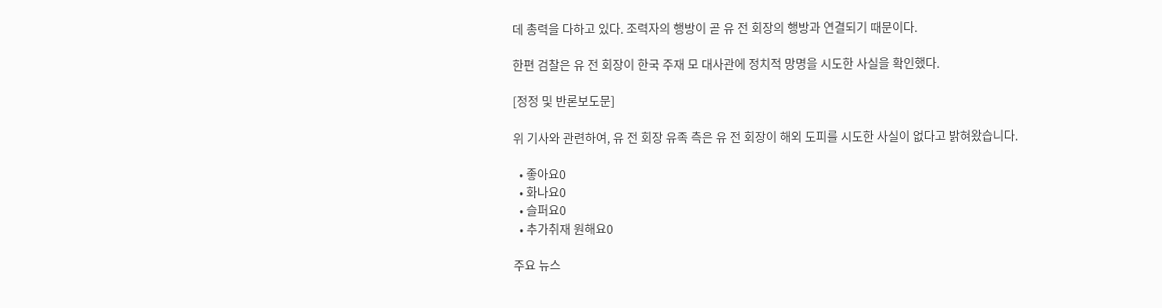데 총력을 다하고 있다. 조력자의 행방이 곧 유 전 회장의 행방과 연결되기 때문이다.

한편 검찰은 유 전 회장이 한국 주재 모 대사관에 정치적 망명을 시도한 사실을 확인했다.

[정정 및 반론보도문]

위 기사와 관련하여, 유 전 회장 유족 측은 유 전 회장이 해외 도피를 시도한 사실이 없다고 밝혀왔습니다.

  • 좋아요0
  • 화나요0
  • 슬퍼요0
  • 추가취재 원해요0

주요 뉴스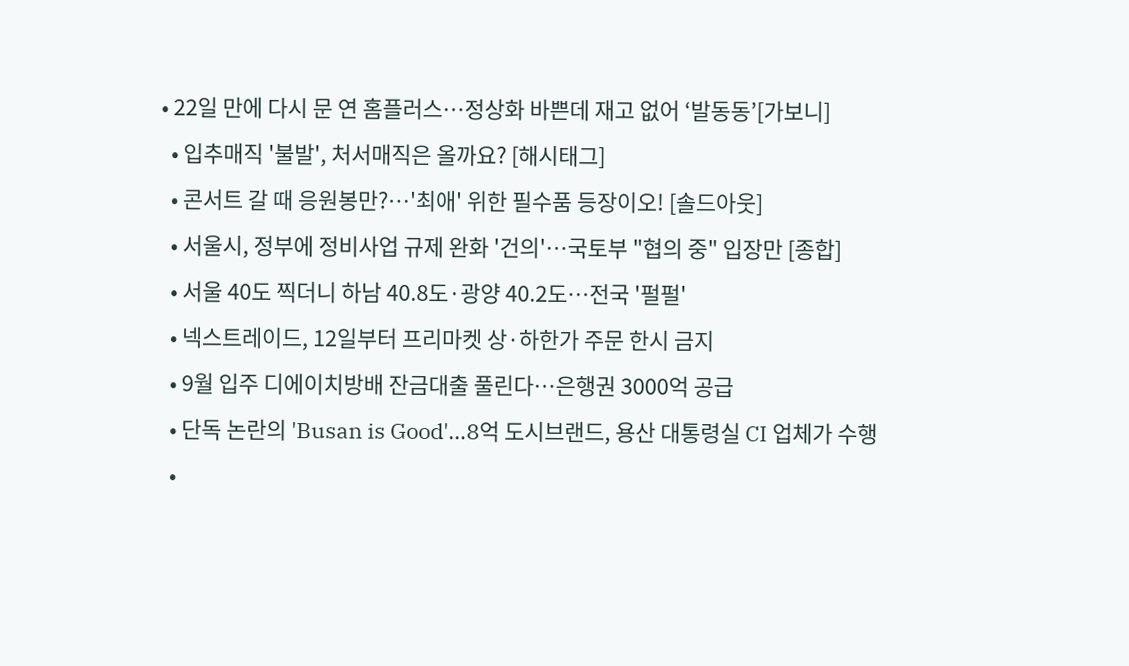• 22일 만에 다시 문 연 홈플러스…정상화 바쁜데 재고 없어 ‘발동동’[가보니]
  • 입추매직 '불발', 처서매직은 올까요? [해시태그]
  • 콘서트 갈 때 응원봉만?⋯'최애' 위한 필수품 등장이오! [솔드아웃]
  • 서울시, 정부에 정비사업 규제 완화 '건의'⋯국토부 "협의 중" 입장만 [종합]
  • 서울 40도 찍더니 하남 40.8도·광양 40.2도…전국 '펄펄'
  • 넥스트레이드, 12일부터 프리마켓 상·하한가 주문 한시 금지
  • 9월 입주 디에이치방배 잔금대출 풀린다…은행권 3000억 공급
  • 단독 논란의 'Busan is Good'…8억 도시브랜드, 용산 대통령실 CI 업체가 수행
  •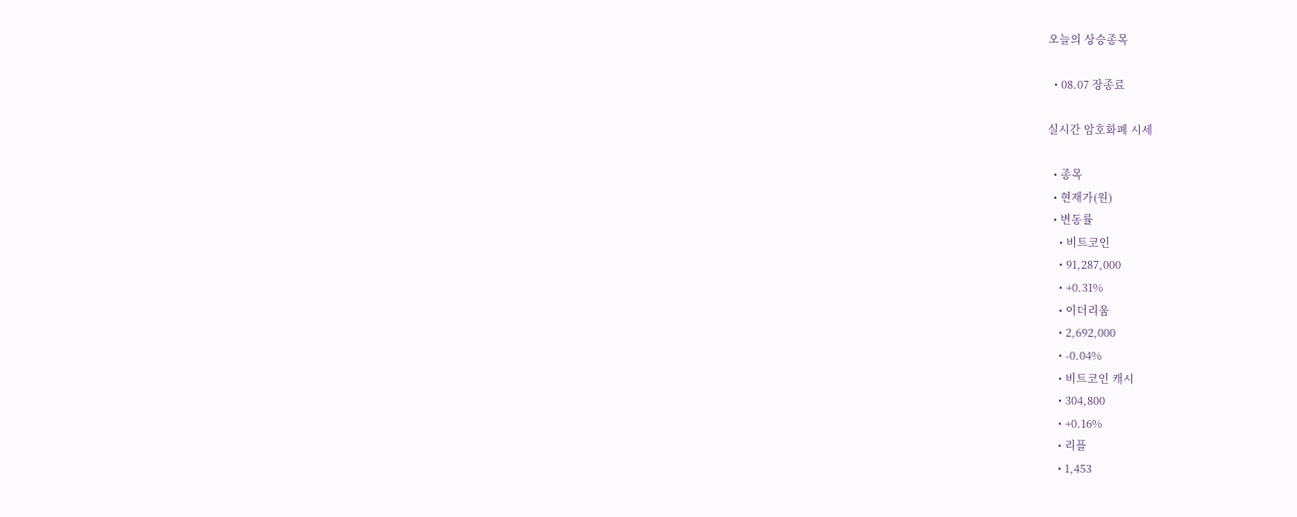오늘의 상승종목

  • 08.07 장종료

실시간 암호화폐 시세

  • 종목
  • 현재가(원)
  • 변동률
    • 비트코인
    • 91,287,000
    • +0.31%
    • 이더리움
    • 2,692,000
    • -0.04%
    • 비트코인 캐시
    • 304,800
    • +0.16%
    • 리플
    • 1,453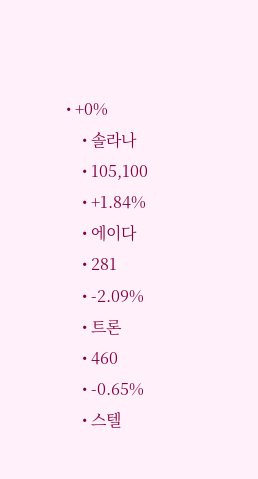• +0%
    • 솔라나
    • 105,100
    • +1.84%
    • 에이다
    • 281
    • -2.09%
    • 트론
    • 460
    • -0.65%
    • 스텔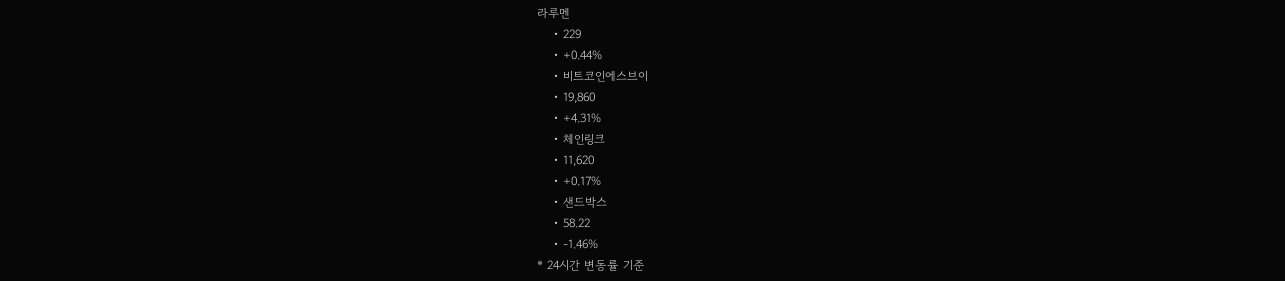라루멘
    • 229
    • +0.44%
    • 비트코인에스브이
    • 19,860
    • +4.31%
    • 체인링크
    • 11,620
    • +0.17%
    • 샌드박스
    • 58.22
    • -1.46%
* 24시간 변동률 기준